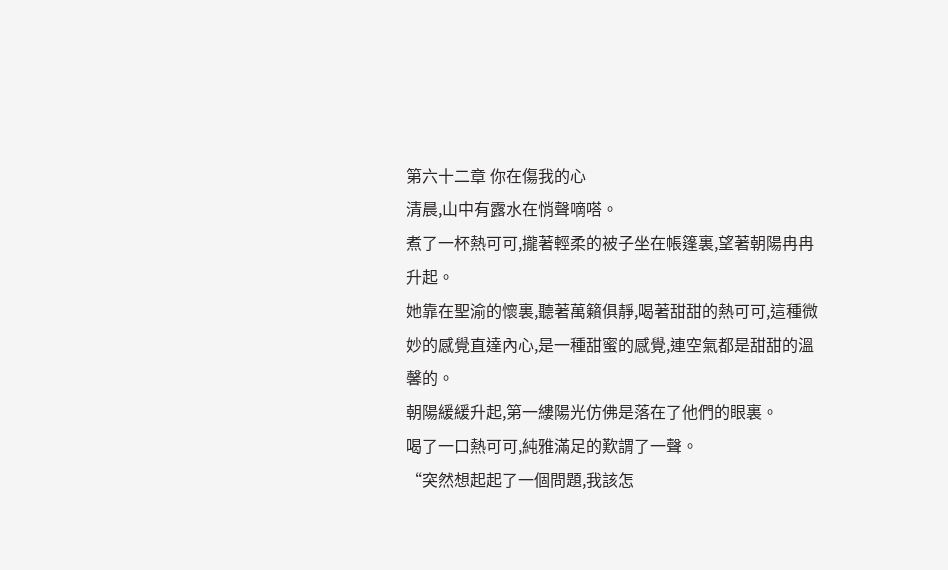第六十二章 你在傷我的心
清晨,山中有露水在悄聲嘀嗒。
煮了一杯熱可可,攏著輕柔的被子坐在帳篷裏,望著朝陽冉冉升起。
她靠在聖渝的懷裏,聽著萬籟俱靜,喝著甜甜的熱可可,這種微妙的感覺直達內心,是一種甜蜜的感覺,連空氣都是甜甜的溫馨的。
朝陽緩緩升起,第一縷陽光仿佛是落在了他們的眼裏。
喝了一口熱可可,純雅滿足的歎謂了一聲。
“突然想起起了一個問題,我該怎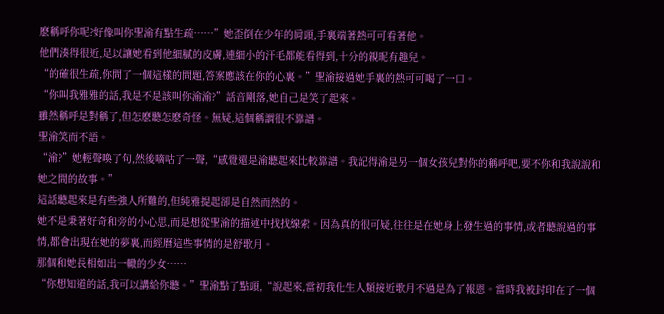麽稱呼你呢?好像叫你聖渝有點生疏……”她歪倒在少年的肩頭,手裏端著熱可可看著他。
他們湊得很近,足以讓她看到他細膩的皮膚,連細小的汗毛都能看得到,十分的親昵有趣兒。
“的確很生疏,你問了一個這樣的問題,答案應該在你的心裏。”聖渝接過她手裏的熱可可喝了一口。
“你叫我雅雅的話,我是不是該叫你渝渝?”話音剛落,她自己是笑了起來。
雖然稱呼是對稱了,但怎麽聽怎麽奇怪。無疑,這個稱謂很不靠譜。
聖渝笑而不語。
“渝?”她輕聲喚了句,然後嘀咕了一聲,“感覺還是渝聽起來比較靠譜。我記得渝是另一個女孩兒對你的稱呼吧,要不你和我說說和她之間的故事。”
這話聽起來是有些強人所難的,但純雅提起卻是自然而然的。
她不是秉著好奇和旁的小心思,而是想從聖渝的描述中找找線索。因為真的很可疑,往往是在她身上發生過的事情,或者聽說過的事情,都會出現在她的夢裏,而經曆這些事情的是舒歌月。
那個和她長相如出一轍的少女……
“你想知道的話,我可以講給你聽。”聖渝點了點頭,“說起來,當初我化生人類接近歌月不過是為了報恩。當時我被封印在了一個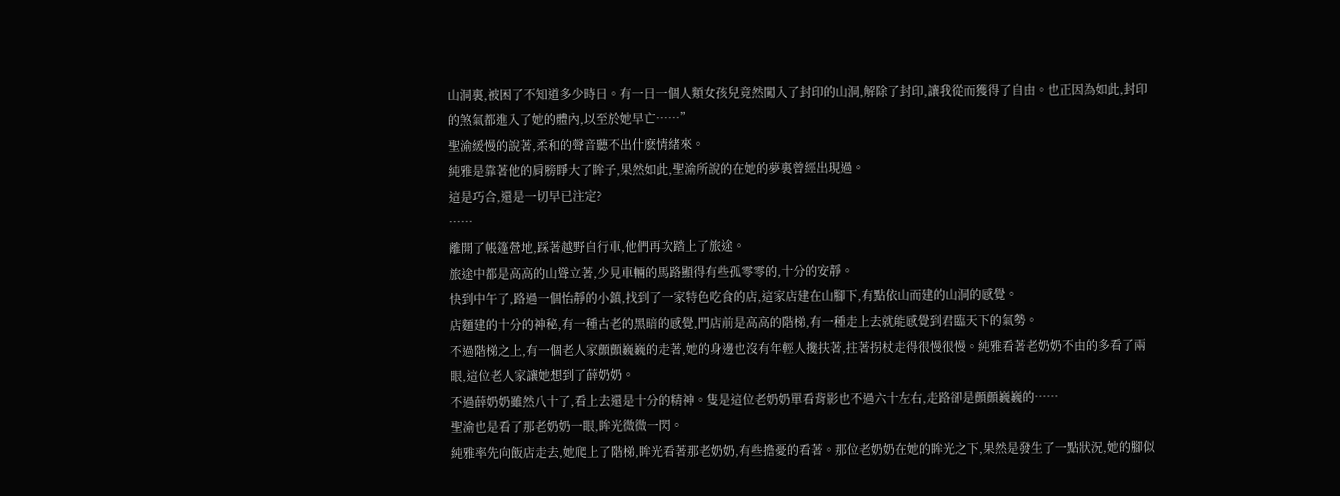山洞裏,被困了不知道多少時日。有一日一個人類女孩兒竟然闖入了封印的山洞,解除了封印,讓我從而獲得了自由。也正因為如此,封印的煞氣都進入了她的體內,以至於她早亡……”
聖渝緩慢的說著,柔和的聲音聽不出什麽情緒來。
純雅是靠著他的肩膀睜大了眸子,果然如此,聖渝所說的在她的夢裏曾經出現過。
這是巧合,還是一切早已注定?
……
離開了帳篷營地,踩著越野自行車,他們再次踏上了旅途。
旅途中都是高高的山聳立著,少見車輛的馬路顯得有些孤零零的,十分的安靜。
快到中午了,路過一個怡靜的小鎮,找到了一家特色吃食的店,這家店建在山腳下,有點依山而建的山洞的感覺。
店麵建的十分的神秘,有一種古老的黑暗的感覺,門店前是高高的階梯,有一種走上去就能感覺到君臨天下的氣勢。
不過階梯之上,有一個老人家顫顫巍巍的走著,她的身邊也沒有年輕人攙扶著,拄著拐杖走得很慢很慢。純雅看著老奶奶不由的多看了兩眼,這位老人家讓她想到了薛奶奶。
不過薛奶奶雖然八十了,看上去還是十分的精神。隻是這位老奶奶單看背影也不過六十左右,走路卻是顫顫巍巍的……
聖渝也是看了那老奶奶一眼,眸光微微一閃。
純雅率先向飯店走去,她爬上了階梯,眸光看著那老奶奶,有些擔憂的看著。那位老奶奶在她的眸光之下,果然是發生了一點狀況,她的腳似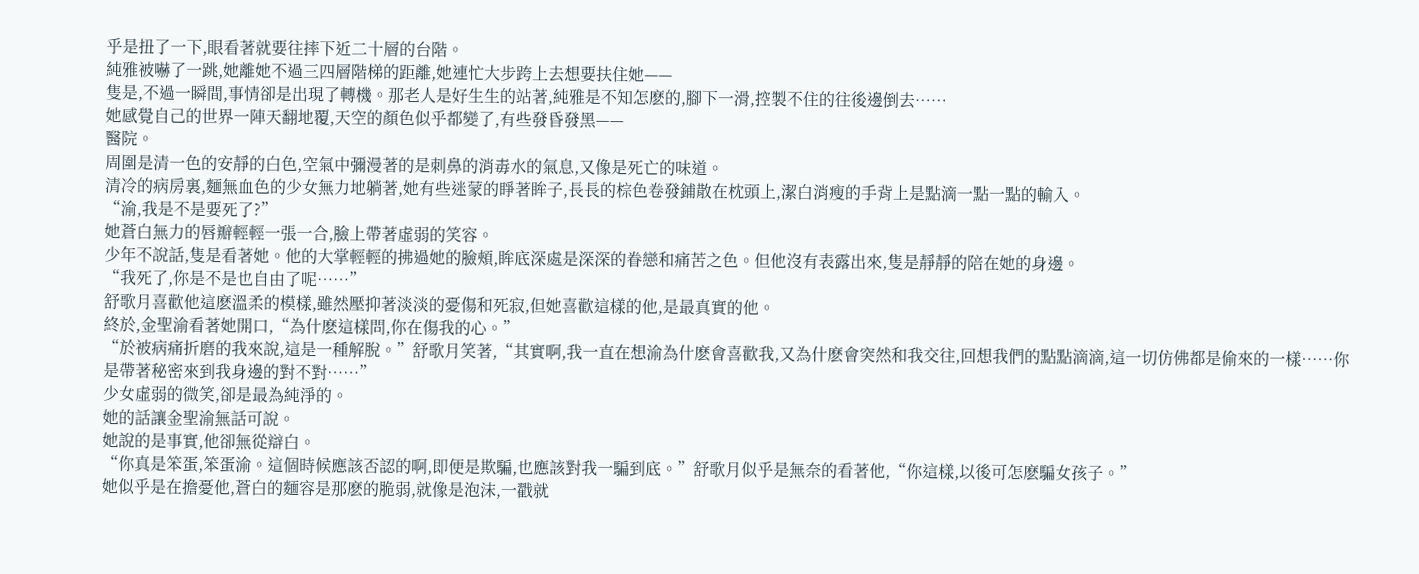乎是扭了一下,眼看著就要往摔下近二十層的台階。
純雅被嚇了一跳,她離她不過三四層階梯的距離,她連忙大步跨上去想要扶住她——
隻是,不過一瞬間,事情卻是出現了轉機。那老人是好生生的站著,純雅是不知怎麽的,腳下一滑,控製不住的往後邊倒去……
她感覺自己的世界一陣天翻地覆,天空的顏色似乎都變了,有些發昏發黑——
醫院。
周圍是清一色的安靜的白色,空氣中彌漫著的是刺鼻的消毒水的氣息,又像是死亡的味道。
清冷的病房裏,麵無血色的少女無力地躺著,她有些迷蒙的睜著眸子,長長的棕色卷發鋪散在枕頭上,潔白消瘦的手背上是點滴一點一點的輸入。
“渝,我是不是要死了?”
她蒼白無力的唇瓣輕輕一張一合,臉上帶著虛弱的笑容。
少年不說話,隻是看著她。他的大掌輕輕的拂過她的臉頰,眸底深處是深深的眷戀和痛苦之色。但他沒有表露出來,隻是靜靜的陪在她的身邊。
“我死了,你是不是也自由了呢……”
舒歌月喜歡他這麽溫柔的模樣,雖然壓抑著淡淡的憂傷和死寂,但她喜歡這樣的他,是最真實的他。
終於,金聖渝看著她開口,“為什麽這樣問,你在傷我的心。”
“於被病痛折磨的我來說,這是一種解脫。”舒歌月笑著,“其實啊,我一直在想渝為什麽會喜歡我,又為什麽會突然和我交往,回想我們的點點滴滴,這一切仿佛都是偷來的一樣……你是帶著秘密來到我身邊的對不對……”
少女虛弱的微笑,卻是最為純淨的。
她的話讓金聖渝無話可說。
她說的是事實,他卻無從辯白。
“你真是笨蛋,笨蛋渝。這個時候應該否認的啊,即便是欺騙,也應該對我一騙到底。”舒歌月似乎是無奈的看著他,“你這樣,以後可怎麽騙女孩子。”
她似乎是在擔憂他,蒼白的麵容是那麽的脆弱,就像是泡沫,一戳就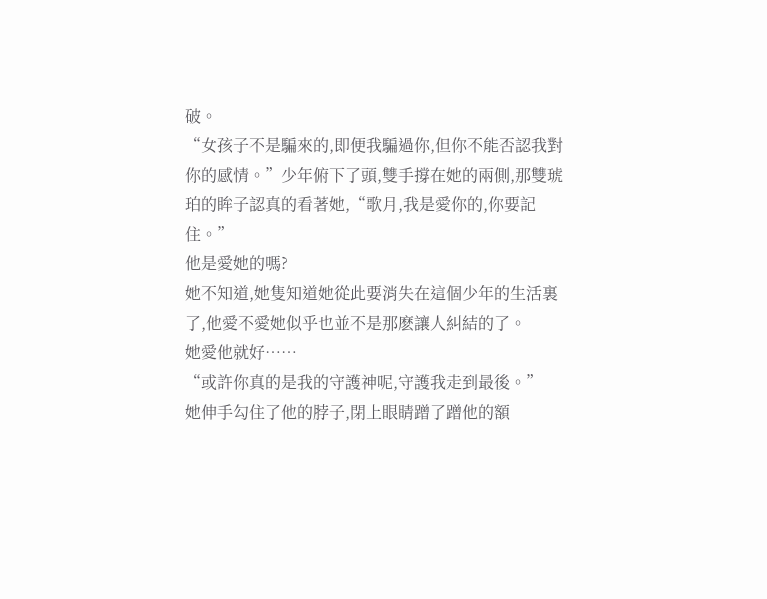破。
“女孩子不是騙來的,即便我騙過你,但你不能否認我對你的感情。”少年俯下了頭,雙手撐在她的兩側,那雙琥珀的眸子認真的看著她,“歌月,我是愛你的,你要記住。”
他是愛她的嗎?
她不知道,她隻知道她從此要消失在這個少年的生活裏了,他愛不愛她似乎也並不是那麽讓人糾結的了。
她愛他就好……
“或許你真的是我的守護神呢,守護我走到最後。”
她伸手勾住了他的脖子,閉上眼睛蹭了蹭他的額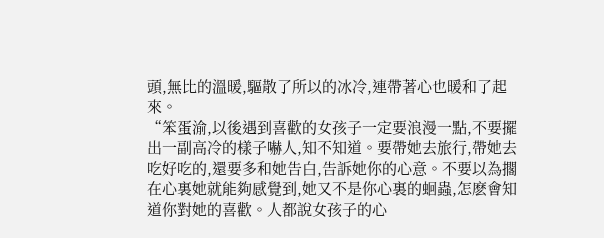頭,無比的溫暖,驅散了所以的冰冷,連帶著心也暖和了起來。
“笨蛋渝,以後遇到喜歡的女孩子一定要浪漫一點,不要擺出一副高冷的樣子嚇人,知不知道。要帶她去旅行,帶她去吃好吃的,還要多和她告白,告訴她你的心意。不要以為擱在心裏她就能夠感覺到,她又不是你心裏的蛔蟲,怎麽會知道你對她的喜歡。人都說女孩子的心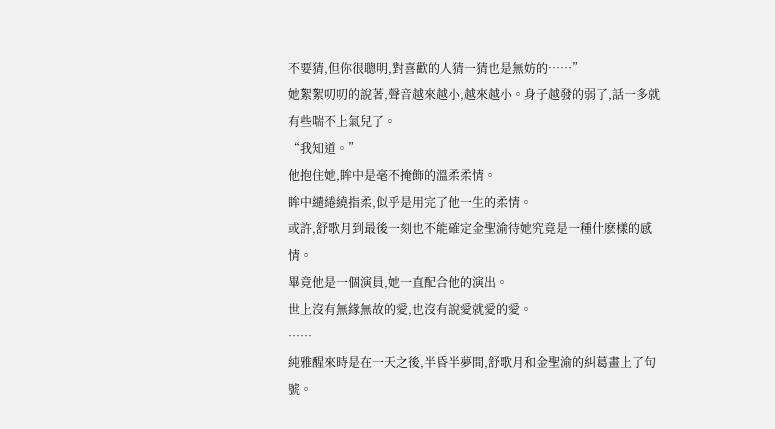不要猜,但你很聰明,對喜歡的人猜一猜也是無妨的……”
她絮絮叨叨的說著,聲音越來越小,越來越小。身子越發的弱了,話一多就有些喘不上氣兒了。
“我知道。”
他抱住她,眸中是毫不掩飾的溫柔柔情。
眸中繾綣繞指柔,似乎是用完了他一生的柔情。
或許,舒歌月到最後一刻也不能確定金聖渝待她究竟是一種什麽樣的感情。
畢竟他是一個演員,她一直配合他的演出。
世上沒有無緣無故的愛,也沒有說愛就愛的愛。
……
純雅醒來時是在一天之後,半昏半夢間,舒歌月和金聖渝的糾葛畫上了句號。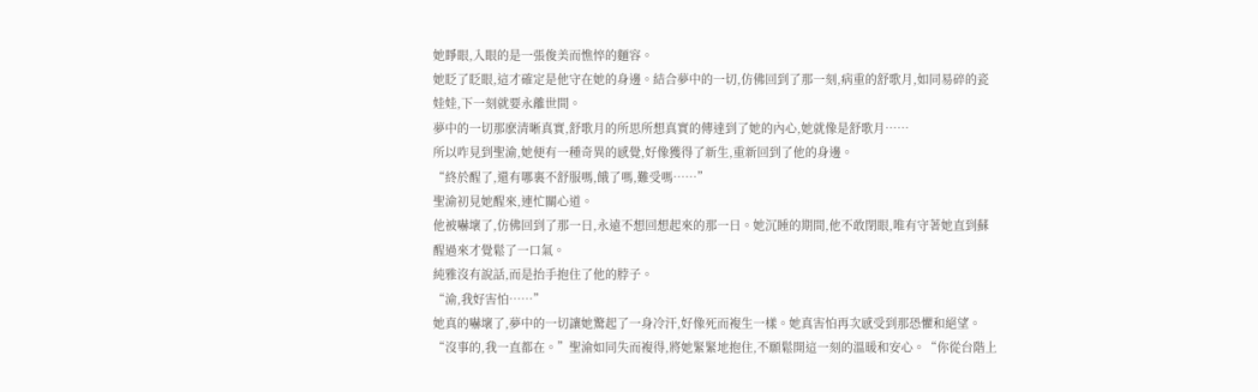她睜眼,入眼的是一張俊美而憔悴的麵容。
她眨了眨眼,這才確定是他守在她的身邊。結合夢中的一切,仿佛回到了那一刻,病重的舒歌月,如同易碎的瓷娃娃,下一刻就要永離世間。
夢中的一切那麽清晰真實,舒歌月的所思所想真實的傳達到了她的內心,她就像是舒歌月……
所以咋見到聖渝,她便有一種奇異的感覺,好像獲得了新生,重新回到了他的身邊。
“終於醒了,還有哪裏不舒服嗎,餓了嗎,難受嗎……”
聖渝初見她醒來,連忙關心道。
他被嚇壞了,仿佛回到了那一日,永遠不想回想起來的那一日。她沉睡的期間,他不敢閉眼,唯有守著她直到蘇醒過來才覺鬆了一口氣。
純雅沒有說話,而是抬手抱住了他的脖子。
“渝,我好害怕……”
她真的嚇壞了,夢中的一切讓她驚起了一身冷汗,好像死而複生一樣。她真害怕再次感受到那恐懼和絕望。
“沒事的,我一直都在。”聖渝如同失而複得,將她緊緊地抱住,不願鬆開這一刻的溫暖和安心。“你從台階上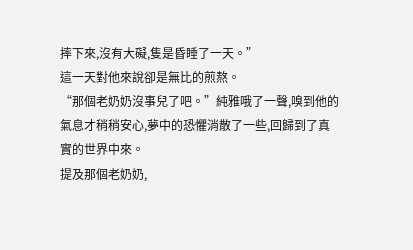摔下來,沒有大礙,隻是昏睡了一天。”
這一天對他來說卻是無比的煎熬。
“那個老奶奶沒事兒了吧。”純雅哦了一聲,嗅到他的氣息才稍稍安心,夢中的恐懼消散了一些,回歸到了真實的世界中來。
提及那個老奶奶,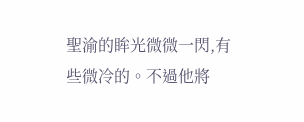聖渝的眸光微微一閃,有些微冷的。不過他將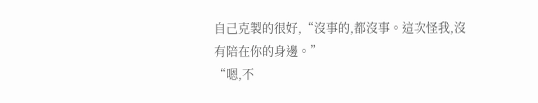自己克製的很好,“沒事的,都沒事。這次怪我,沒有陪在你的身邊。”
“嗯,不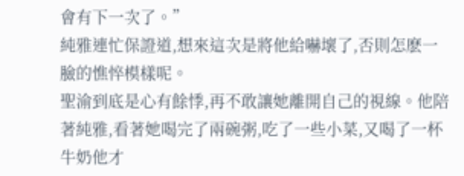會有下一次了。”
純雅連忙保證道,想來這次是將他給嚇壞了,否則怎麽一臉的憔悴模樣呢。
聖渝到底是心有餘悸,再不敢讓她離開自己的視線。他陪著純雅,看著她喝完了兩碗粥,吃了一些小菜,又喝了一杯牛奶他才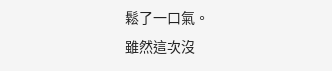鬆了一口氣。
雖然這次沒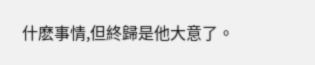什麽事情,但終歸是他大意了。